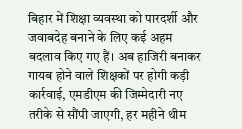बिहार में शिक्षा व्यवस्था को पारदर्शी और जवाबदेह बनाने के लिए कई अहम बदलाव किए गए हैं। अब हाजिरी बनाकर गायब होने वाले शिक्षकों पर होगी कड़ी कार्रवाई, एमडीएम की जिम्मेदारी नए तरीके से सौंपी जाएगी, हर महीने थीम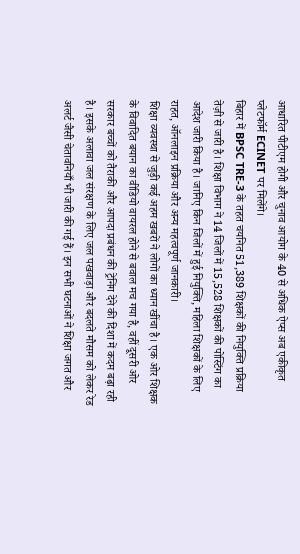आधारित पीटीएम होगी और चुनाव आयोग के 40 से अधिक ऐप्स अब एकीकृत प्लेटफॉर्म ECINET पर मिलेंगे।
बिहार में BPSC TRE-3 के तहत चयनित 51,389 शिक्षकों की नियुक्ति प्रक्रिया तेज़ी से जारी है। शिक्षा विभाग ने 14 जिलों में 15,528 शिक्षकों की पोस्टिंग का आदेश जारी किया है। जानिए किन जिलों में हुई नियुक्ति, महिला शिक्षकों के लिए राहत, ऑनलाइन प्रक्रिया और अन्य महत्वपूर्ण जानकारी।
शिक्षा व्यवस्था से जुड़ी कई अहम खबरों ने लोगों का ध्यान खींचा है। एक ओर शिक्षक के विवादित बयान का वीडियो वायरल होने से बवाल मच गया है, वहीं दूसरी ओर सरकार बच्चों को तैराकी और आपदा प्रबंधन की ट्रेनिंग देने की दिशा में कदम बढ़ा रही है। इसके अलावा जल संरक्षण के लिए जल पखवाड़ा और बदलते मौसम को लेकर रेड अलर्ट जैसी चेतावनियाँ भी जारी की गई हैं। इन सभी घटनाओं ने शिक्षा जगत और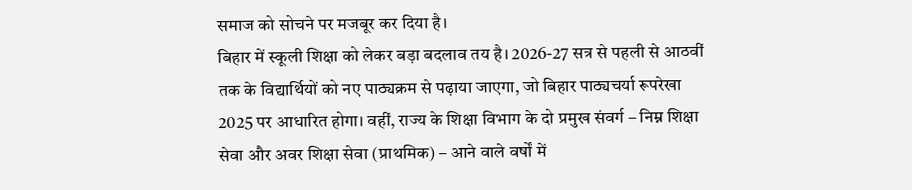समाज को सोचने पर मजबूर कर दिया है।
बिहार में स्कूली शिक्षा को लेकर बड़ा बदलाव तय है। 2026-27 सत्र से पहली से आठवीं तक के विद्यार्थियों को नए पाठ्यक्रम से पढ़ाया जाएगा, जो बिहार पाठ्यचर्या रूपरेखा 2025 पर आधारित होगा। वहीं, राज्य के शिक्षा विभाग के दो प्रमुख संवर्ग – निम्न शिक्षा सेवा और अवर शिक्षा सेवा (प्राथमिक) – आने वाले वर्षों में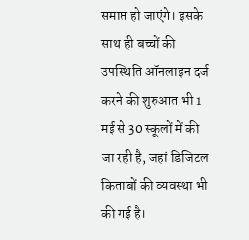समाप्त हो जाएंगे। इसके साथ ही बच्चों की उपस्थिति ऑनलाइन दर्ज करने की शुरुआत भी 1 मई से 30 स्कूलों में की जा रही है, जहां डिजिटल किताबों की व्यवस्था भी की गई है।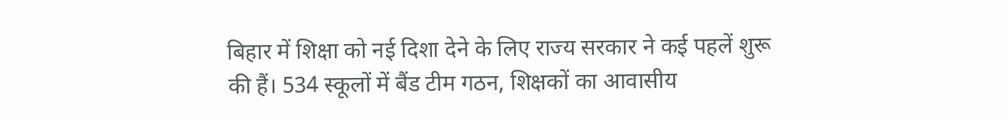बिहार में शिक्षा को नई दिशा देने के लिए राज्य सरकार ने कई पहलें शुरू की हैं। 534 स्कूलों में बैंड टीम गठन, शिक्षकों का आवासीय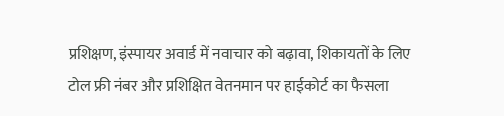प्रशिक्षण, इंस्पायर अवार्ड में नवाचार को बढ़ावा, शिकायतों के लिए टोल फ्री नंबर और प्रशिक्षित वेतनमान पर हाईकोर्ट का फैसला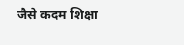जैसे कदम शिक्षा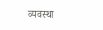व्यवस्था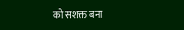को सशक्त बना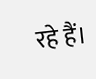रहे हैं।